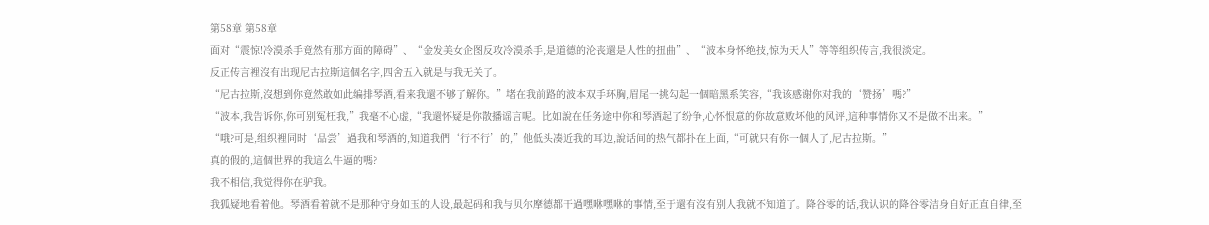第58章 第58章
面对“震惊!冷漠杀手竟然有那方面的障碍”、“金发美女企图反攻冷漠杀手,是道德的沦丧還是人性的扭曲”、“波本身怀绝技,惊为天人”等等组织传言,我很淡定。
反正传言裡沒有出现尼古拉斯這個名字,四舍五入就是与我无关了。
“尼古拉斯,沒想到你竟然敢如此编排琴酒,看来我還不够了解你。”堵在我前路的波本双手环胸,眉尾一挑勾起一個暗黑系笑容,“我该感谢你对我的‘赞扬’嗎?”
“波本,我告诉你,你可别冤枉我,”我毫不心虚,“我還怀疑是你散播谣言呢。比如說在任务途中你和琴酒起了纷争,心怀恨意的你故意败坏他的风评,這种事情你又不是做不出来。”
“哦?可是,组织裡同时‘品尝’過我和琴酒的,知道我們‘行不行’的,”他低头凑近我的耳边,說话间的热气都扑在上面,“可就只有你一個人了,尼古拉斯。”
真的假的,這個世界的我這么牛逼的嗎?
我不相信,我觉得你在驴我。
我狐疑地看着他。琴酒看着就不是那种守身如玉的人设,最起码和我与贝尔摩德都干過嘿咻嘿咻的事情,至于還有沒有别人我就不知道了。降谷零的话,我认识的降谷零洁身自好正直自律,至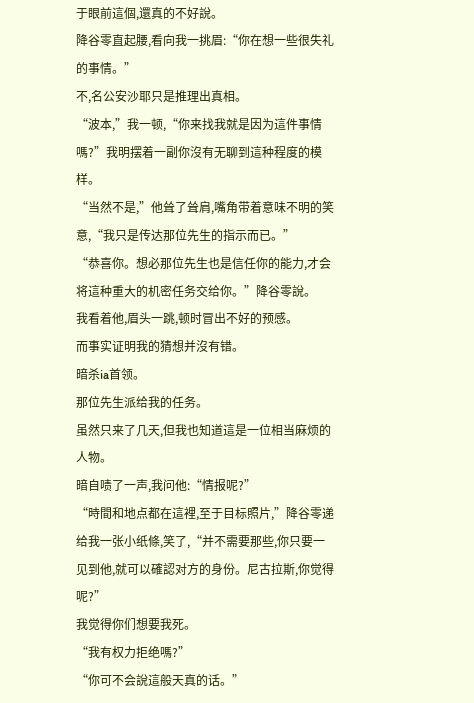于眼前這個,還真的不好說。
降谷零直起腰,看向我一挑眉:“你在想一些很失礼的事情。”
不,名公安沙耶只是推理出真相。
“波本,”我一顿,“你来找我就是因为這件事情嗎?”我明摆着一副你沒有无聊到這种程度的模样。
“当然不是,”他耸了耸肩,嘴角带着意味不明的笑意,“我只是传达那位先生的指示而已。”
“恭喜你。想必那位先生也是信任你的能力,才会将這种重大的机密任务交给你。”降谷零說。
我看着他,眉头一跳,顿时冒出不好的预感。
而事实证明我的猜想并沒有错。
暗杀ia首领。
那位先生派给我的任务。
虽然只来了几天,但我也知道這是一位相当麻烦的人物。
暗自啧了一声,我问他:“情报呢?”
“時間和地点都在這裡,至于目标照片,”降谷零递给我一张小纸條,笑了,“并不需要那些,你只要一见到他,就可以確認对方的身份。尼古拉斯,你觉得呢?”
我觉得你们想要我死。
“我有权力拒绝嗎?”
“你可不会說這般天真的话。”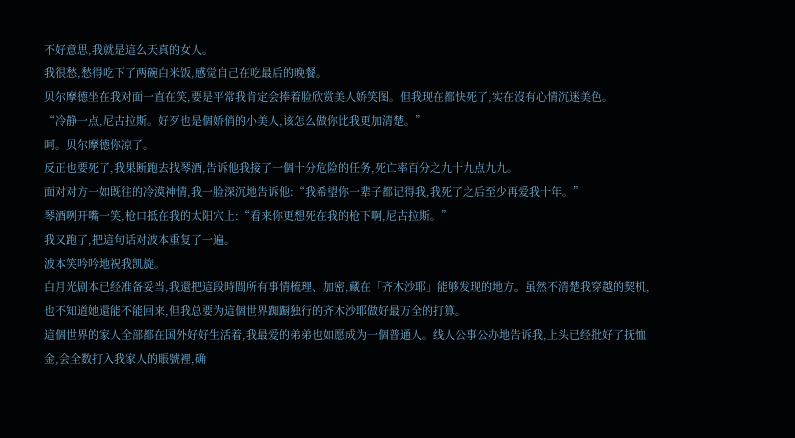不好意思,我就是這么天真的女人。
我很愁,愁得吃下了两碗白米饭,感觉自己在吃最后的晚餐。
贝尔摩德坐在我对面一直在笑,要是平常我肯定会捧着脸欣赏美人娇笑图。但我现在都快死了,实在沒有心情沉迷美色。
“冷静一点,尼古拉斯。好歹也是個娇俏的小美人,该怎么做你比我更加清楚。”
呵。贝尔摩德你凉了。
反正也要死了,我果断跑去找琴酒,告诉他我接了一個十分危险的任务,死亡率百分之九十九点九九。
面对对方一如既往的冷漠神情,我一脸深沉地告诉他:“我希望你一辈子都记得我,我死了之后至少再爱我十年。”
琴酒咧开嘴一笑,枪口抵在我的太阳穴上:“看来你更想死在我的枪下啊,尼古拉斯。”
我又跑了,把這句话对波本重复了一遍。
波本笑吟吟地祝我凯旋。
白月光剧本已经准备妥当,我還把這段時間所有事情梳理、加密,藏在「齐木沙耶」能够发现的地方。虽然不清楚我穿越的契机,也不知道她還能不能回来,但我总要为這個世界踟蹰独行的齐木沙耶做好最万全的打算。
這個世界的家人全部都在国外好好生活着,我最爱的弟弟也如愿成为一個普通人。线人公事公办地告诉我,上头已经批好了抚恤金,会全数打入我家人的賬號裡,确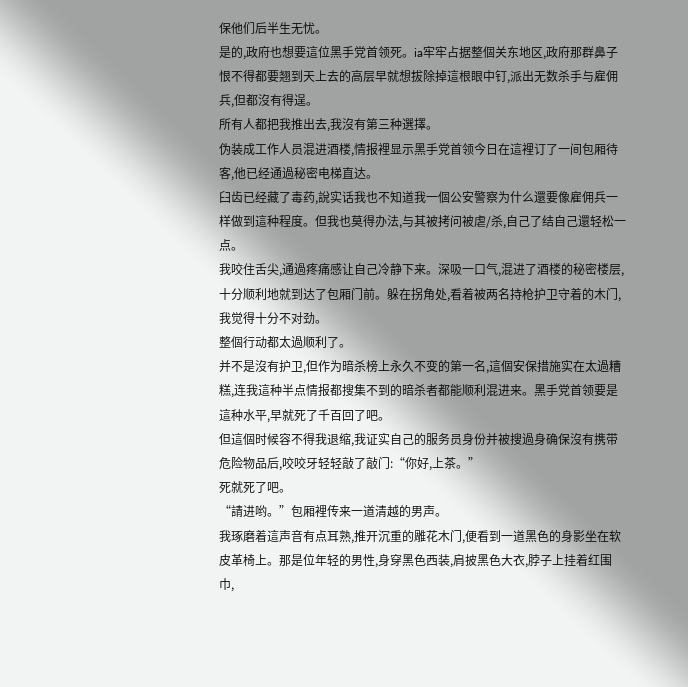保他们后半生无忧。
是的,政府也想要這位黑手党首领死。ia牢牢占据整個关东地区,政府那群鼻子恨不得都要翘到天上去的高层早就想拔除掉這根眼中钉,派出无数杀手与雇佣兵,但都沒有得逞。
所有人都把我推出去,我沒有第三种選擇。
伪装成工作人员混进酒楼,情报裡显示黑手党首领今日在這裡订了一间包厢待客,他已经通過秘密电梯直达。
臼齿已经藏了毒药,說实话我也不知道我一個公安警察为什么還要像雇佣兵一样做到這种程度。但我也莫得办法,与其被拷问被虐/杀,自己了结自己還轻松一点。
我咬住舌尖,通過疼痛感让自己冷静下来。深吸一口气,混进了酒楼的秘密楼层,十分顺利地就到达了包厢门前。躲在拐角处,看着被两名持枪护卫守着的木门,我觉得十分不对劲。
整個行动都太過顺利了。
并不是沒有护卫,但作为暗杀榜上永久不变的第一名,這個安保措施实在太過糟糕,连我這种半点情报都搜集不到的暗杀者都能顺利混进来。黑手党首领要是這种水平,早就死了千百回了吧。
但這個时候容不得我退缩,我证实自己的服务员身份并被搜過身确保沒有携带危险物品后,咬咬牙轻轻敲了敲门:“你好,上茶。”
死就死了吧。
“請进哟。”包厢裡传来一道清越的男声。
我琢磨着這声音有点耳熟,推开沉重的雕花木门,便看到一道黑色的身影坐在软皮革椅上。那是位年轻的男性,身穿黑色西装,肩披黑色大衣,脖子上挂着红围巾,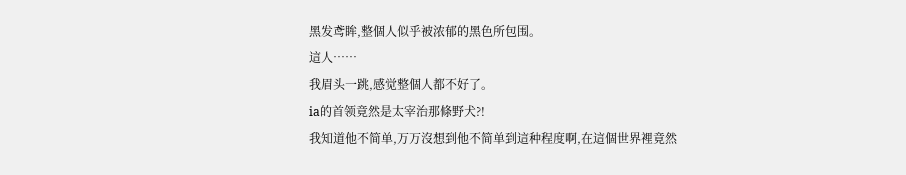黑发鸢眸,整個人似乎被浓郁的黑色所包围。
這人……
我眉头一跳,感觉整個人都不好了。
ia的首领竟然是太宰治那條野犬?!
我知道他不简单,万万沒想到他不简单到這种程度啊,在這個世界裡竟然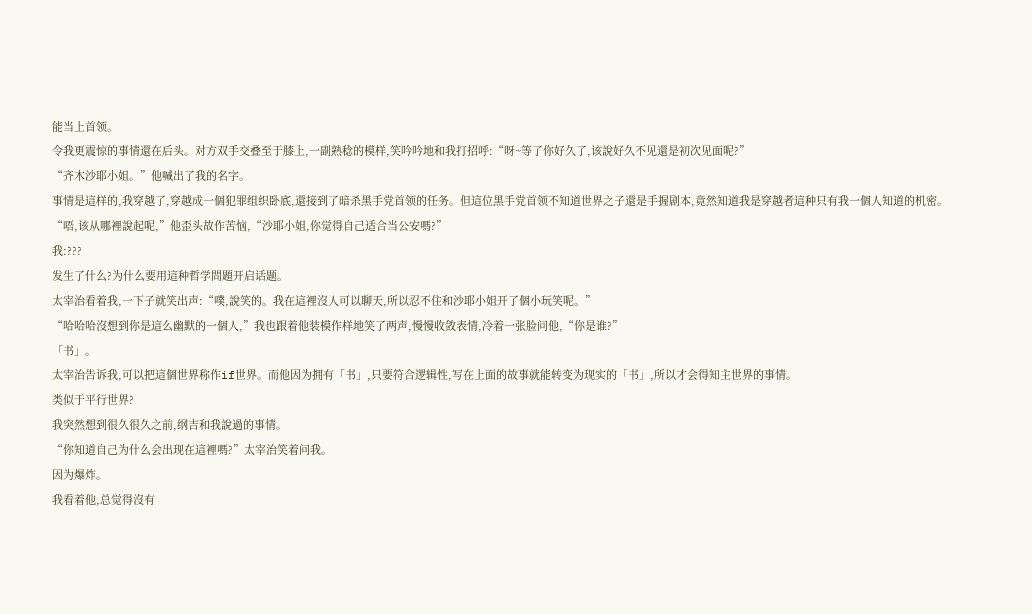能当上首领。
令我更震惊的事情還在后头。对方双手交叠至于膝上,一副熟稔的模样,笑吟吟地和我打招呼:“呀~等了你好久了,该說好久不见還是初次见面呢?”
“齐木沙耶小姐。”他喊出了我的名字。
事情是這样的,我穿越了,穿越成一個犯罪组织卧底,還接到了暗杀黑手党首领的任务。但這位黑手党首领不知道世界之子還是手握剧本,竟然知道我是穿越者這种只有我一個人知道的机密。
“唔,该从哪裡說起呢,”他歪头故作苦恼,“沙耶小姐,你觉得自己适合当公安嗎?”
我:???
发生了什么?为什么要用這种哲学問題开启话题。
太宰治看着我,一下子就笑出声:“噗,說笑的。我在這裡沒人可以聊天,所以忍不住和沙耶小姐开了個小玩笑呢。”
“哈哈哈沒想到你是這么幽默的一個人,”我也跟着他装模作样地笑了两声,慢慢收敛表情,冷着一张脸问他,“你是谁?”
「书」。
太宰治告诉我,可以把這個世界称作if世界。而他因为拥有「书」,只要符合逻辑性,写在上面的故事就能转变为现实的「书」,所以才会得知主世界的事情。
类似于平行世界?
我突然想到很久很久之前,纲吉和我說過的事情。
“你知道自己为什么会出现在這裡嗎?”太宰治笑着问我。
因为爆炸。
我看着他,总觉得沒有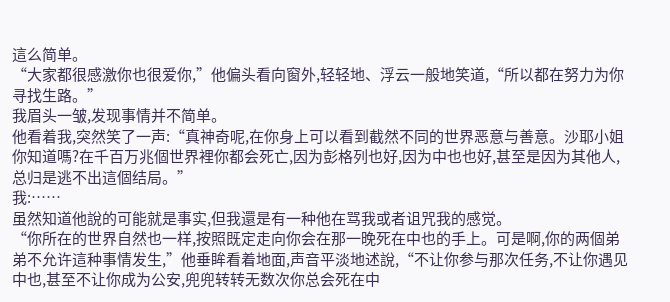這么简单。
“大家都很感激你也很爱你,”他偏头看向窗外,轻轻地、浮云一般地笑道,“所以都在努力为你寻找生路。”
我眉头一皱,发现事情并不简单。
他看着我,突然笑了一声:“真神奇呢,在你身上可以看到截然不同的世界恶意与善意。沙耶小姐你知道嗎?在千百万兆個世界裡你都会死亡,因为彭格列也好,因为中也也好,甚至是因为其他人,总归是逃不出這個结局。”
我:……
虽然知道他說的可能就是事实,但我還是有一种他在骂我或者诅咒我的感觉。
“你所在的世界自然也一样,按照既定走向你会在那一晚死在中也的手上。可是啊,你的两個弟弟不允许這种事情发生,”他垂眸看着地面,声音平淡地述說,“不让你参与那次任务,不让你遇见中也,甚至不让你成为公安,兜兜转转无数次你总会死在中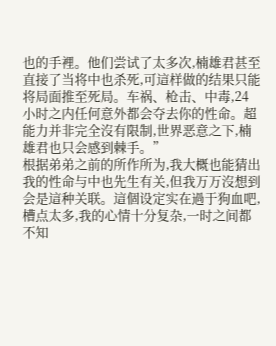也的手裡。他们尝试了太多次,楠雄君甚至直接了当将中也杀死,可這样做的结果只能将局面推至死局。车祸、枪击、中毒,24小时之内任何意外都会夺去你的性命。超能力并非完全沒有限制,世界恶意之下,楠雄君也只会感到棘手。”
根据弟弟之前的所作所为,我大概也能猜出我的性命与中也先生有关,但我万万沒想到会是這种关联。這個设定实在過于狗血吧,槽点太多,我的心情十分复杂,一时之间都不知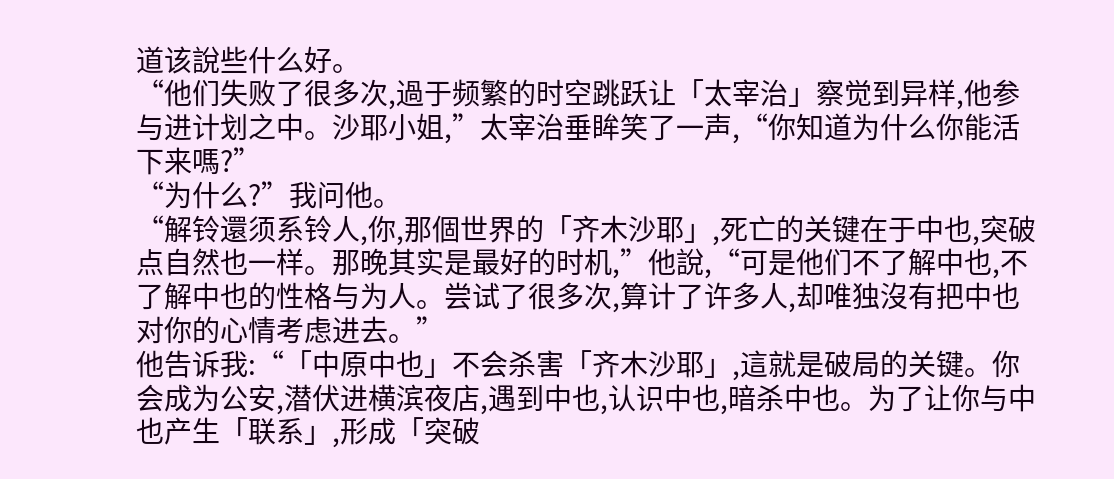道该說些什么好。
“他们失败了很多次,過于频繁的时空跳跃让「太宰治」察觉到异样,他参与进计划之中。沙耶小姐,”太宰治垂眸笑了一声,“你知道为什么你能活下来嗎?”
“为什么?”我问他。
“解铃還须系铃人,你,那個世界的「齐木沙耶」,死亡的关键在于中也,突破点自然也一样。那晚其实是最好的时机,”他說,“可是他们不了解中也,不了解中也的性格与为人。尝试了很多次,算计了许多人,却唯独沒有把中也对你的心情考虑进去。”
他告诉我:“「中原中也」不会杀害「齐木沙耶」,這就是破局的关键。你会成为公安,潜伏进横滨夜店,遇到中也,认识中也,暗杀中也。为了让你与中也产生「联系」,形成「突破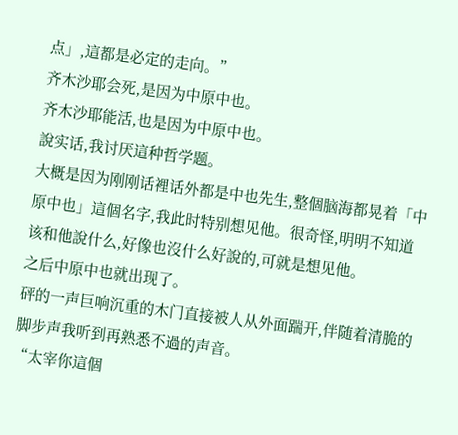点」,這都是必定的走向。”
齐木沙耶会死,是因为中原中也。
齐木沙耶能活,也是因为中原中也。
說实话,我讨厌這种哲学题。
大概是因为刚刚话裡话外都是中也先生,整個脑海都晃着「中原中也」這個名字,我此时特别想见他。很奇怪,明明不知道该和他說什么,好像也沒什么好說的,可就是想见他。
之后中原中也就出现了。
砰的一声巨响沉重的木门直接被人从外面踹开,伴随着清脆的脚步声我听到再熟悉不過的声音。
“太宰你這個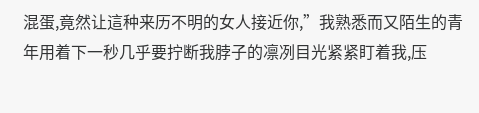混蛋,竟然让這种来历不明的女人接近你,”我熟悉而又陌生的青年用着下一秒几乎要拧断我脖子的凛冽目光紧紧盯着我,压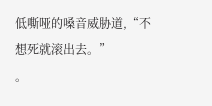低嘶哑的嗓音威胁道,“不想死就滚出去。”
。